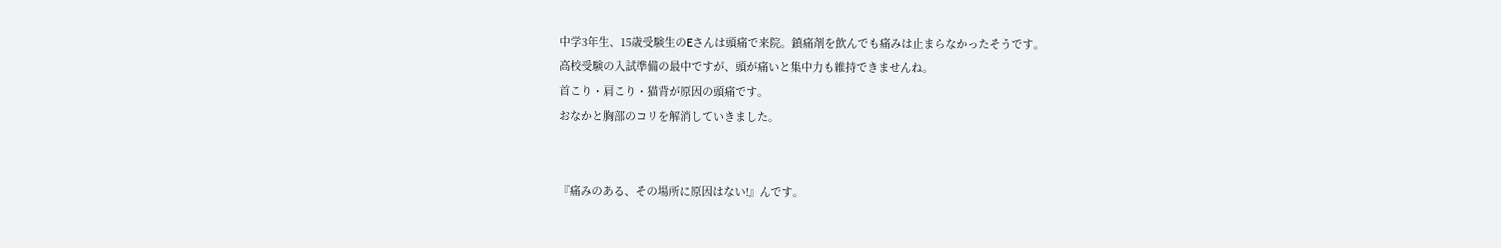中学3年生、15歳受験生のEさんは頭痛で来院。鎮痛剤を飲んでも痛みは止まらなかったそうです。
高校受験の入試準備の最中ですが、頭が痛いと集中力も維持できませんね。
首こり・肩こり・猫背が原因の頭痛です。
おなかと胸部のコリを解消していきました。


『痛みのある、その場所に原因はない!』んです。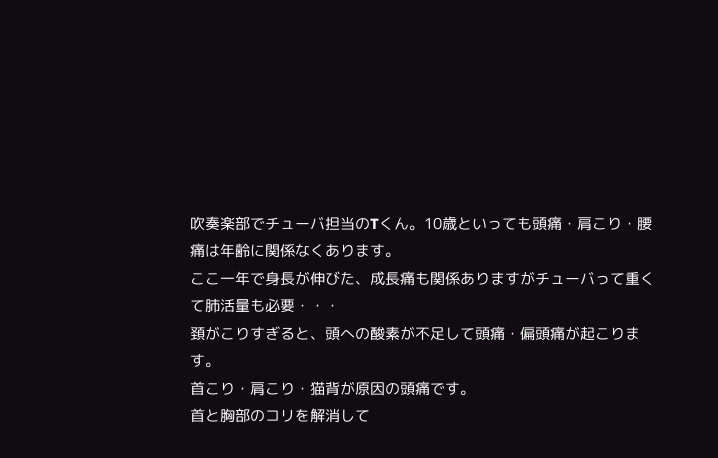吹奏楽部でチューバ担当のTくん。10歳といっても頭痛・肩こり・腰痛は年齢に関係なくあります。
ここ一年で身長が伸びた、成長痛も関係ありますがチューバって重くて肺活量も必要・・・
頚がこりすぎると、頭への酸素が不足して頭痛・偏頭痛が起こります。
首こり・肩こり・猫背が原因の頭痛です。
首と胸部のコリを解消して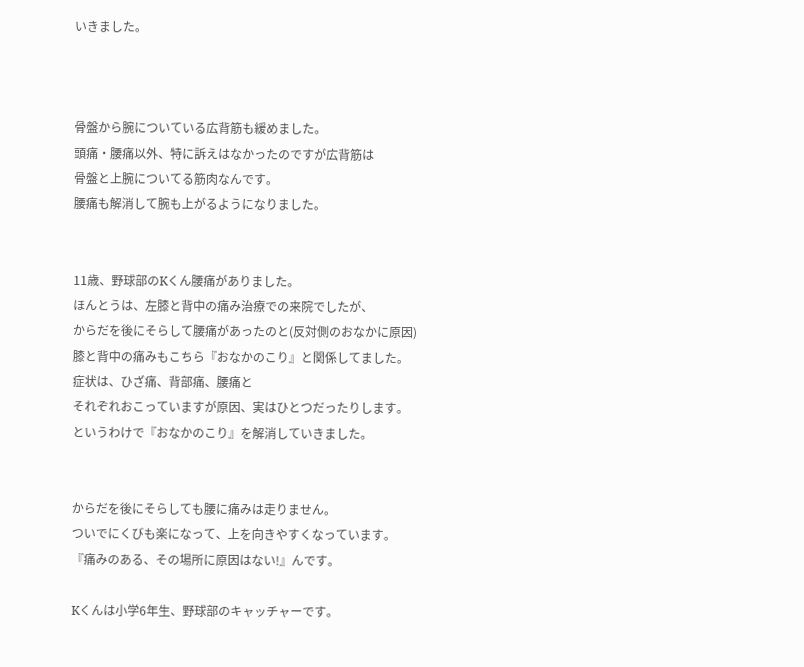いきました。



骨盤から腕についている広背筋も緩めました。
頭痛・腰痛以外、特に訴えはなかったのですが広背筋は
骨盤と上腕についてる筋肉なんです。
腰痛も解消して腕も上がるようになりました。


11歳、野球部のKくん腰痛がありました。
ほんとうは、左膝と背中の痛み治療での来院でしたが、
からだを後にそらして腰痛があったのと(反対側のおなかに原因)
膝と背中の痛みもこちら『おなかのこり』と関係してました。
症状は、ひざ痛、背部痛、腰痛と
それぞれおこっていますが原因、実はひとつだったりします。
というわけで『おなかのこり』を解消していきました。


からだを後にそらしても腰に痛みは走りません。
ついでにくびも楽になって、上を向きやすくなっています。
『痛みのある、その場所に原因はない!』んです。

Kくんは小学6年生、野球部のキャッチャーです。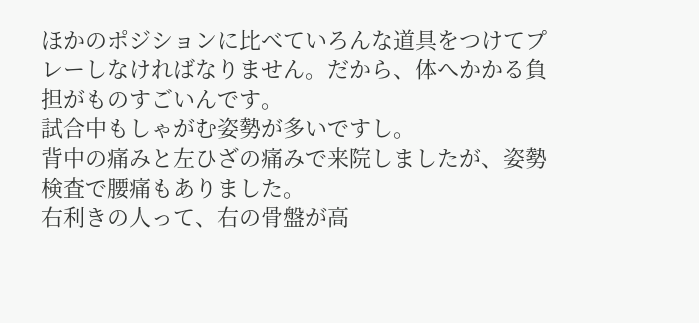ほかのポジションに比べていろんな道具をつけてプレーしなければなりません。だから、体へかかる負担がものすごいんです。
試合中もしゃがむ姿勢が多いですし。
背中の痛みと左ひざの痛みで来院しましたが、姿勢検査で腰痛もありました。
右利きの人って、右の骨盤が高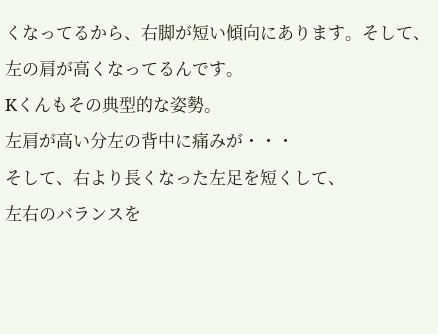くなってるから、右脚が短い傾向にあります。そして、左の肩が高くなってるんです。
Kくんもその典型的な姿勢。
左肩が高い分左の背中に痛みが・・・
そして、右より長くなった左足を短くして、
左右のバランスを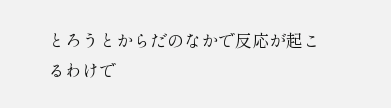とろうとからだのなかで反応が起こるわけで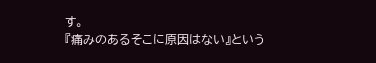す。
『痛みのあるそこに原因はない』という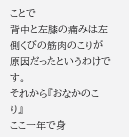ことで
背中と左膝の痛みは左側くびの筋肉のこりが原因だったというわけです。
それから『おなかのこり』
ここ一年で身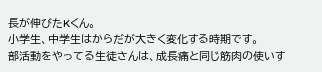長が伸びたKくん。
小学生、中学生はからだが大きく変化する時期です。
部活動をやってる生徒さんは、成長痛と同じ筋肉の使いす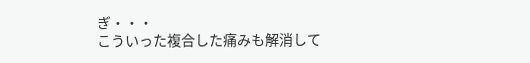ぎ・・・
こういった複合した痛みも解消して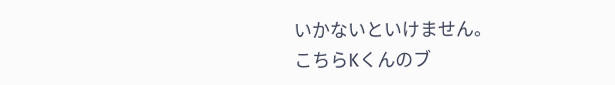いかないといけません。
こちらKくんのブ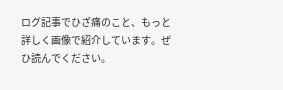ログ記事でひざ痛のこと、もっと詳しく画像で紹介しています。ぜひ読んでください。